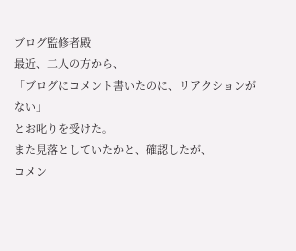ブログ監修者殿
最近、二人の方から、
「ブログにコメント書いたのに、リアクションがない」
とお叱りを受けた。
また見落としていたかと、確認したが、
コメン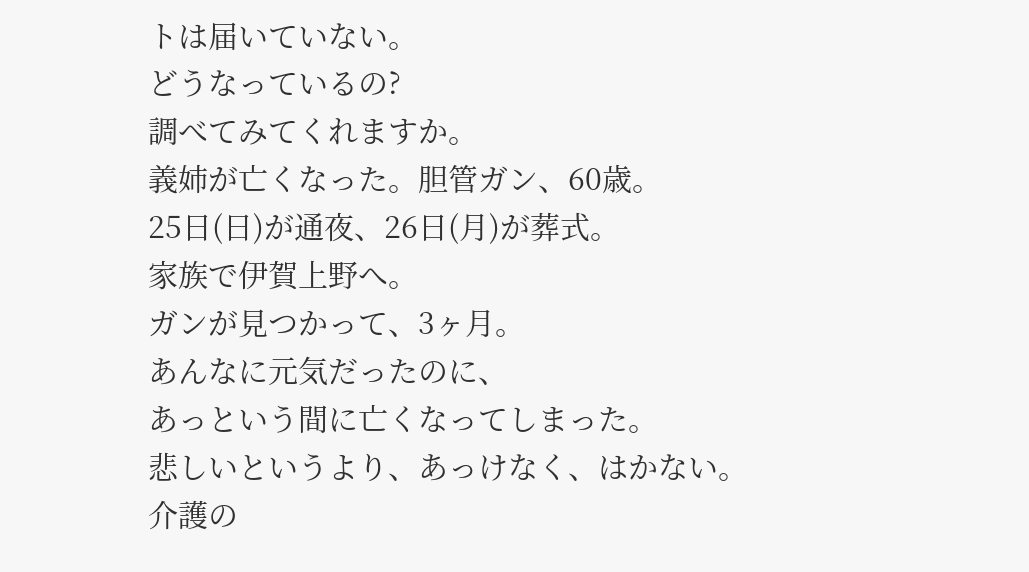トは届いていない。
どうなっているの?
調べてみてくれますか。
義姉が亡くなった。胆管ガン、60歳。
25日(日)が通夜、26日(月)が葬式。
家族で伊賀上野へ。
ガンが見つかって、3ヶ月。
あんなに元気だったのに、
あっという間に亡くなってしまった。
悲しいというより、あっけなく、はかない。
介護の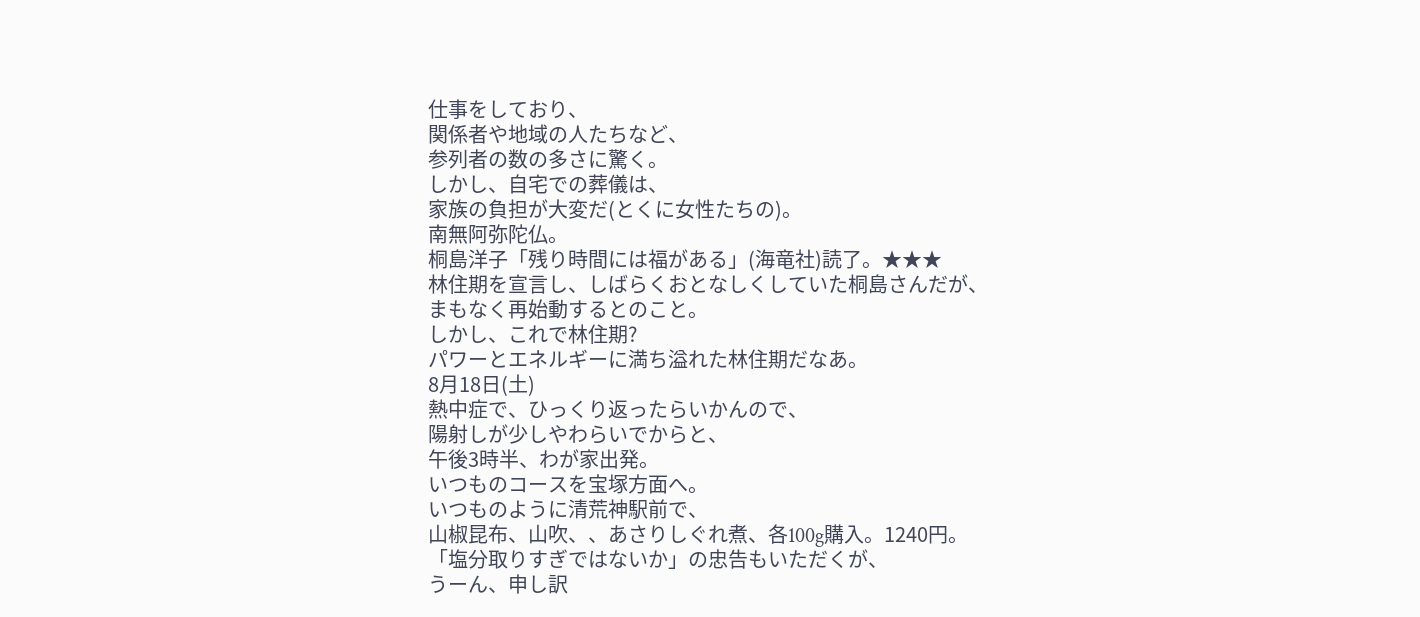仕事をしており、
関係者や地域の人たちなど、
参列者の数の多さに驚く。
しかし、自宅での葬儀は、
家族の負担が大変だ(とくに女性たちの)。
南無阿弥陀仏。
桐島洋子「残り時間には福がある」(海竜社)読了。★★★
林住期を宣言し、しばらくおとなしくしていた桐島さんだが、
まもなく再始動するとのこと。
しかし、これで林住期?
パワーとエネルギーに満ち溢れた林住期だなあ。
8月18日(土)
熱中症で、ひっくり返ったらいかんので、
陽射しが少しやわらいでからと、
午後3時半、わが家出発。
いつものコースを宝塚方面へ。
いつものように清荒神駅前で、
山椒昆布、山吹、、あさりしぐれ煮、各100g購入。1240円。
「塩分取りすぎではないか」の忠告もいただくが、
うーん、申し訳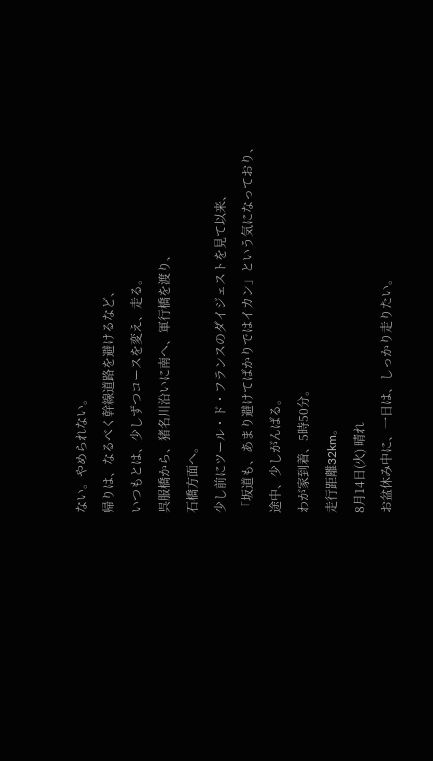ない。やめられない。
帰りは、なるべく幹線道路を避けるなど、
いつもとは、少しずつコースを変え、走る。
呉服橋から、猪名川沿いに南へ、軍行橋を渡り、
石橋方面へ。
少し前にツール・ド・フランスのダイジェストを見て以来、
「坂道も、あまり避けてばかりではイカン」という気になっており、
途中、少しがんばる。
わが家到着、5時50分。
走行距離32km。
8月14日(火) 晴れ
お盆休み中に、一日は、しっかり走りたい。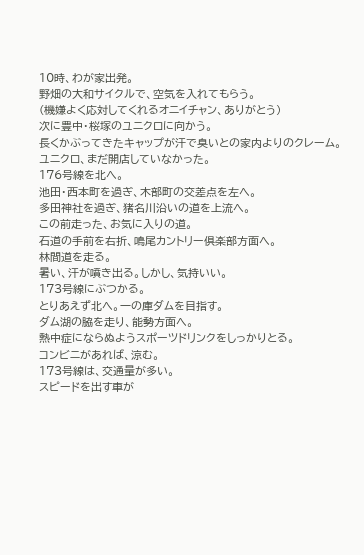10時、わが家出発。
野畑の大和サイクルで、空気を入れてもらう。
(機嫌よく応対してくれるオニイチャン、ありがとう)
次に豊中・桜塚のユニクロに向かう。
長くかぶってきたキャップが汗で臭いとの家内よりのクレーム。
ユニクロ、まだ開店していなかった。
176号線を北へ。
池田・西本町を過ぎ、木部町の交差点を左へ。
多田神社を過ぎ、猪名川沿いの道を上流へ。
この前走った、お気に入りの道。
石道の手前を右折、鳴尾カントリー倶楽部方面へ。
林間道を走る。
暑い、汗が噴き出る。しかし、気持いい。
173号線にぶつかる。
とりあえず北へ。一の庫ダムを目指す。
ダム湖の脇を走り、能勢方面へ。
熱中症にならぬようスポーツドリンクをしっかりとる。
コンビニがあれば、涼む。
173号線は、交通量が多い。
スピードを出す車が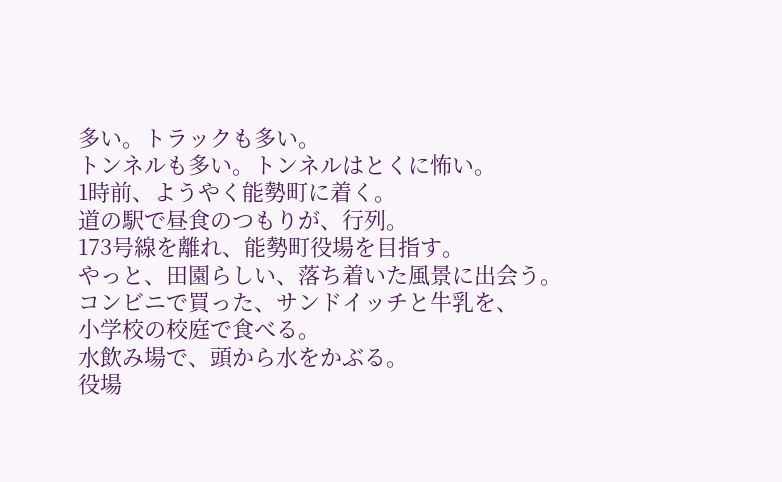多い。トラックも多い。
トンネルも多い。トンネルはとくに怖い。
1時前、ようやく能勢町に着く。
道の駅で昼食のつもりが、行列。
173号線を離れ、能勢町役場を目指す。
やっと、田園らしい、落ち着いた風景に出会う。
コンビニで買った、サンドイッチと牛乳を、
小学校の校庭で食べる。
水飲み場で、頭から水をかぶる。
役場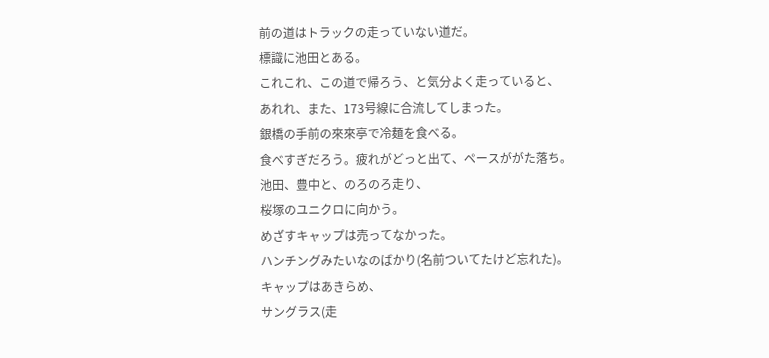前の道はトラックの走っていない道だ。
標識に池田とある。
これこれ、この道で帰ろう、と気分よく走っていると、
あれれ、また、173号線に合流してしまった。
銀橋の手前の來來亭で冷麺を食べる。
食べすぎだろう。疲れがどっと出て、ペースががた落ち。
池田、豊中と、のろのろ走り、
桜塚のユニクロに向かう。
めざすキャップは売ってなかった。
ハンチングみたいなのばかり(名前ついてたけど忘れた)。
キャップはあきらめ、
サングラス(走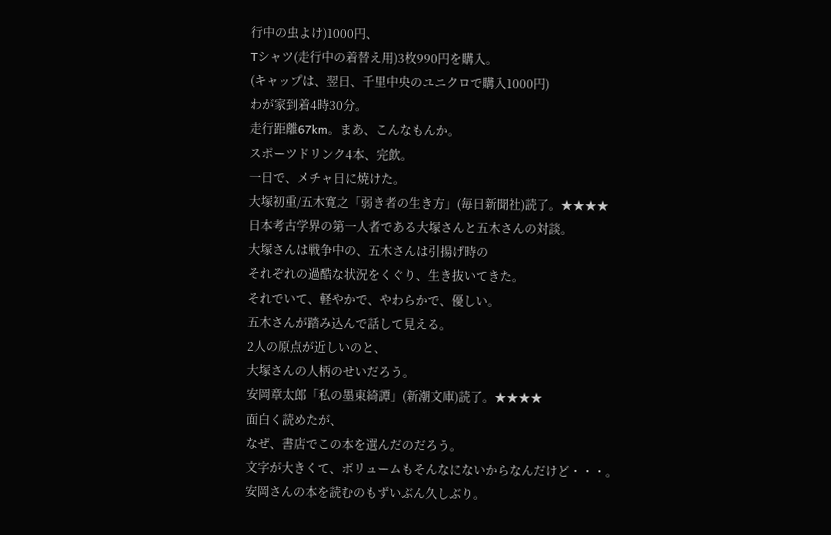行中の虫よけ)1000円、
Tシャツ(走行中の着替え用)3枚990円を購入。
(キャップは、翌日、千里中央のユニクロで購入1000円)
わが家到着4時30分。
走行距離67km。まあ、こんなもんか。
スポーツドリンク4本、完飲。
一日で、メチャ日に焼けた。
大塚初重/五木寛之「弱き者の生き方」(毎日新聞社)読了。★★★★
日本考古学界の第一人者である大塚さんと五木さんの対談。
大塚さんは戦争中の、五木さんは引揚げ時の
それぞれの過酷な状況をくぐり、生き抜いてきた。
それでいて、軽やかで、やわらかで、優しい。
五木さんが踏み込んで話して見える。
2人の原点が近しいのと、
大塚さんの人柄のせいだろう。
安岡章太郎「私の墨東綺譚」(新潮文庫)読了。★★★★
面白く読めたが、
なぜ、書店でこの本を選んだのだろう。
文字が大きくて、ボリュームもそんなにないからなんだけど・・・。
安岡さんの本を読むのもずいぶん久しぶり。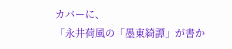カバーに、
「永井荷風の「墨東綺譚」が書か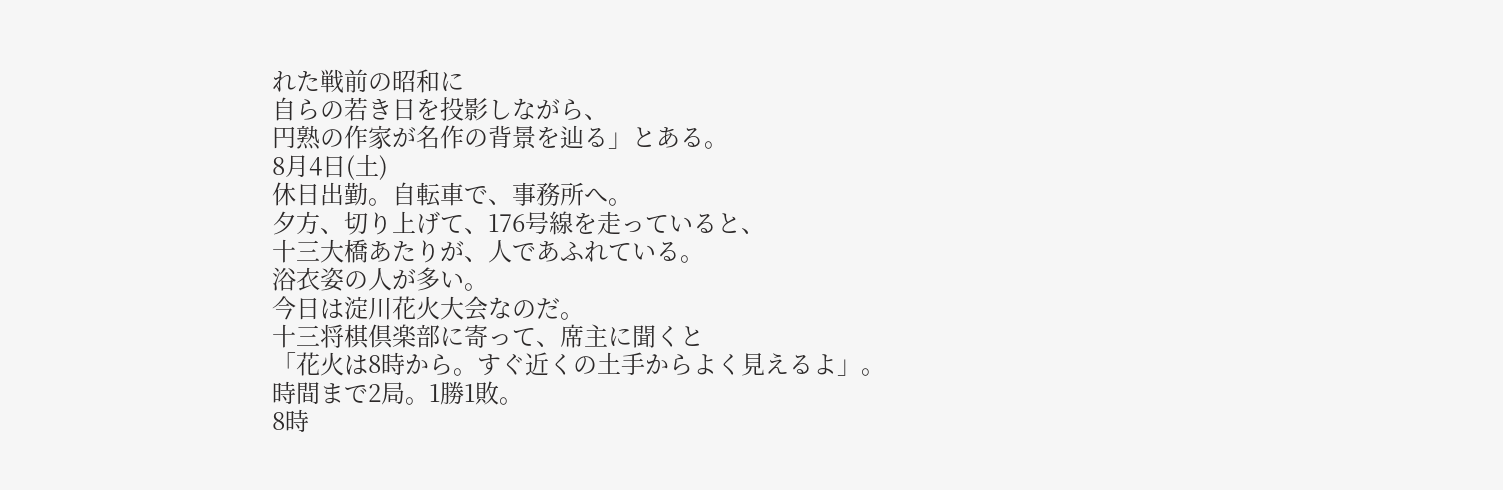れた戦前の昭和に
自らの若き日を投影しながら、
円熟の作家が名作の背景を辿る」とある。
8月4日(土)
休日出勤。自転車で、事務所へ。
夕方、切り上げて、176号線を走っていると、
十三大橋あたりが、人であふれている。
浴衣姿の人が多い。
今日は淀川花火大会なのだ。
十三将棋倶楽部に寄って、席主に聞くと
「花火は8時から。すぐ近くの土手からよく見えるよ」。
時間まで2局。1勝1敗。
8時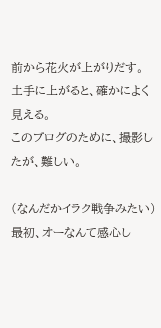前から花火が上がりだす。
土手に上がると、確かによく見える。
このブログのために、撮影したが、難しい。

(なんだかイラク戦争みたい)
最初、オーなんて感心し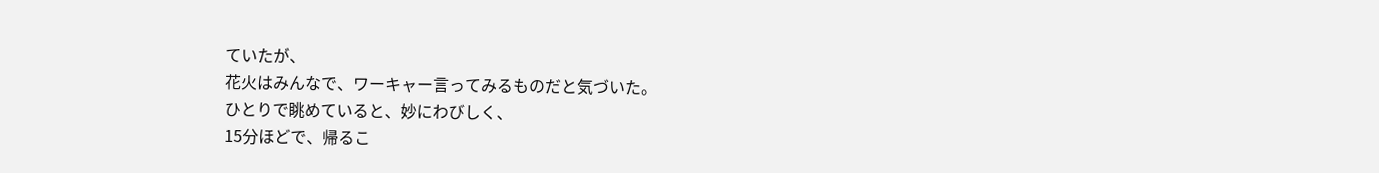ていたが、
花火はみんなで、ワーキャー言ってみるものだと気づいた。
ひとりで眺めていると、妙にわびしく、
15分ほどで、帰るこ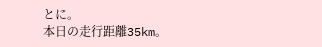とに。
本日の走行距離35km。